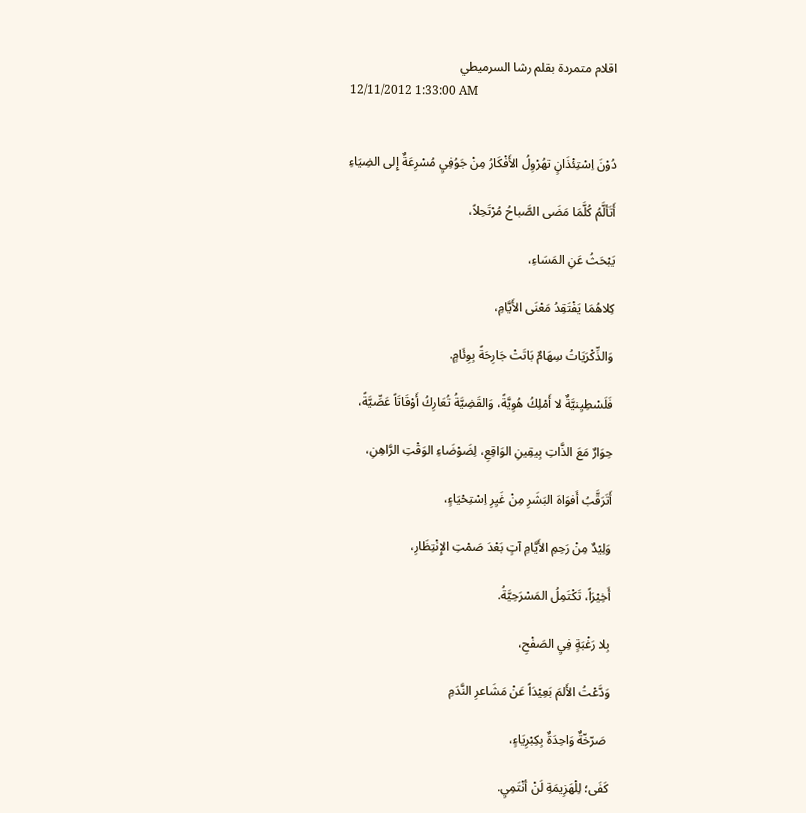اقلام متمردة بقلم رشا السرميطي
12/11/2012 1:33:00 AM


دُوْنَ اِسْتِئْذَانٍ تهُرْوِلُ الأَفْكَارُ مِنْ جَوُفِيِ مُسْرِعَةٌ إِلى الضِيَاءِ

أَتَألَّمُ كُلَّمَا مَضَى الصَّباحُ مُرْتَحِلاً،

يَبْحَثُ عَنِ المَسَاءِ،

كِلاهُمَا يَفْتَقِدُ مَعْنَى الأَيَّامِ،

وَالذِّكْرَيَاتُ سِهَامٌ بَاتَتْ جَارِحَةً بِوِئَامٍ.

فَلَسْطِيِنيَّةٌ لا أَمْلِكُ هُوِيَّةً، وَالقَضِيَّةُ تُعَارِكُ أَوْقَاتَاً عَصِّيَّةً،

حِوَارٌ مَعَ الذَّاتِ بِيقِينِ الوَاقِعِ، لِضَوْضَاءِ الوَقْتِ الرَّاهِنِ،

أَتَرَقَّبُ أَفوَاهَ البَشَرِ مِنْ غَيِرِ اِسْتِحْيَاءٍ،

وَلِيْدٌ مِنْ رَحِمِ الأَيَّامِ آتٍ بَعْدَ صَمْتِ الإِنْتِظَارِ،

أَخِيْرَاً، تَكْتَمِلُ المَسْرَحِيَّةُ.

بِلا رَغْبَةٍ فِيِ الصَفْحِ،

وَدَّعْتُ الأَلمَ بَعِيْدَاً عَنْ مَشَاعرِ النَّدَمِ

 صَرّخّةٌ وَاحِدَةٌ بِكِبْرِيَاءٍ،

كَفَى؛ لِلْهَزِيمَةِ لَنْ أنْتَمِيِ.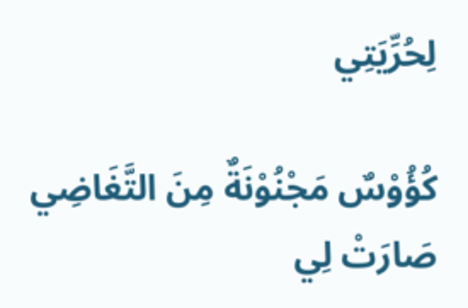لِحُرِّيَتِي

كُؤُوْسٌ مَجْنُوْنَةٌ مِنَ التَّغَاضِي صَارَتْ لِي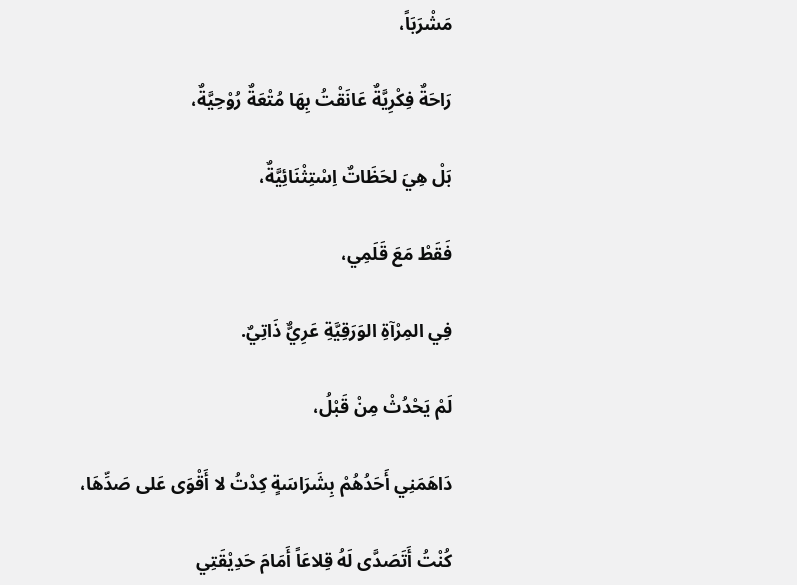مَشْرَبَاً،

رَاحَةٌ فِكْرِيَّةٌ عَانَقْتُ بِهَا مُتْعَةٌ رُوْحِيَّةٌ،

بَلْ هِيَ لحَظَاتٌ اِسْتِثْنَائِيَّةٌ،

فَقَطْ مَعَ قَلَمِي،

فِي المِرْآةِ الوَرَقِيَّةِ عَرِيٌّ ذَاتِيٌ.

لَمْ يَحْدُثْ مِنْ قَبْلُ،

دَاهَمَنِي أَحَدُهُمْ بِشَرَاسَةٍ كِدْتُ لا أَقْوَى عَلى صَدِّهَا،

كُنْتُ أَتَصَدَّى لَهُ قِلاعَاً أَمَامَ حَدِيْقَتِي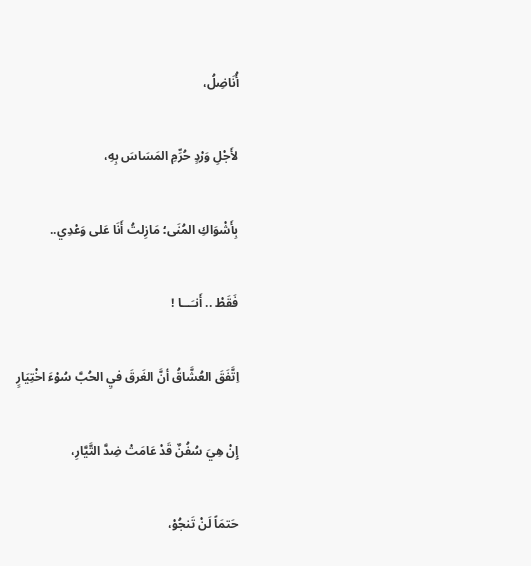أُنَاضِلُ،

لأَجْلِ وَرْدٍ حُرِّمِ المَسَاسَ بِهِ،

بِأَشْوَاكِ المُنَى؛ مَازِلتُ أَنَا عَلى وَعْدِي..

فَقَطْ .. أَنـَـــا !

اِتَّفَقَ العُشَّاقُ أنَّ الغَرقَ فيِ الحُبَّ سُوْءَ اخْتِيَارٍ

إِنْ هِيَ سُفُنٌ قَدْ عَامَتْ ضِدَّ التَّيَّارِ،

حَتمَاً لَنْ تَنجُوْ،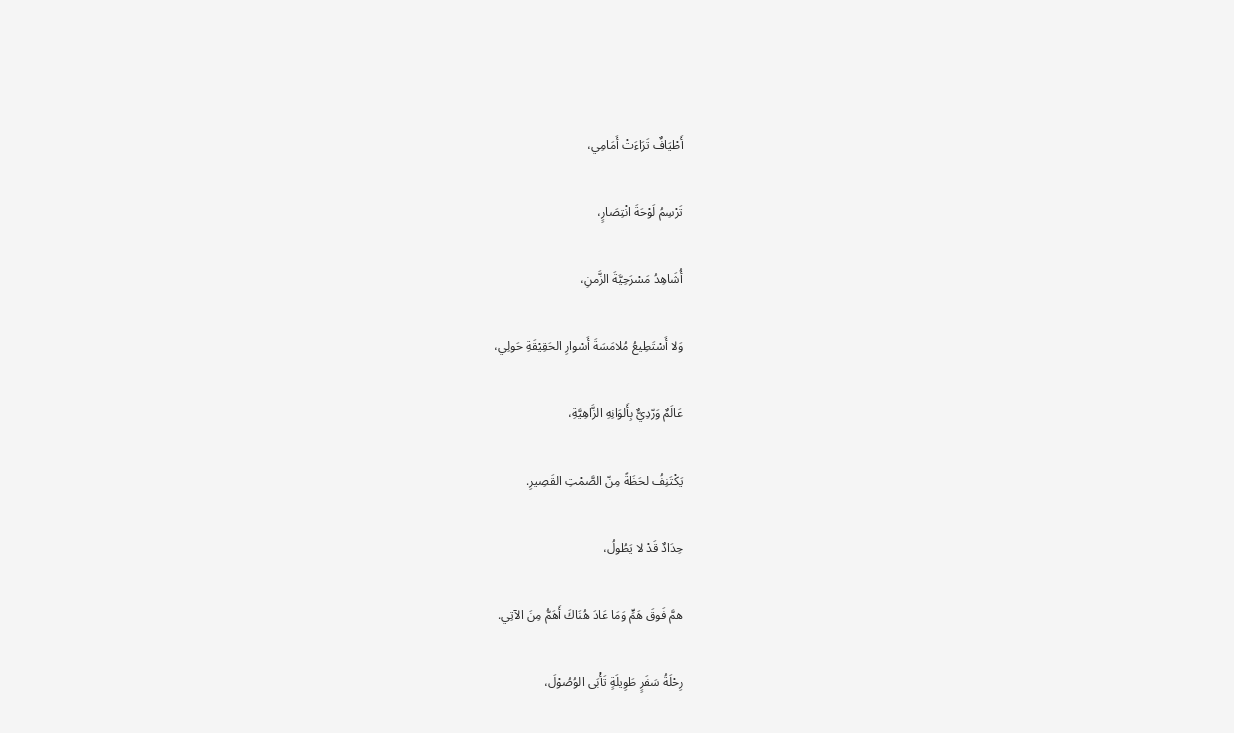أَطْيَافٌ تَرَاءَتْ أَمَامِي،

تَرْسِمُ لَوْحَةَ انْتِصَارٍ،

أُشَاهِدُ مَسْرَحِيَّةَ الزَّمنِ،

وَلا أَسْتَطِيعُ مُلامَسَةَ أَسْوارِ الحَقِيْقَةِ حَولِي،

عَالَمٌ وَرّدِيٌّ بِأَلوَانِهِ الزَّاهِيَّةِ،

يَكْتَنِفُ لحَظَةً مِنّ الصَّمْتِ القَصِيرِ.

حِدَادٌ قَدْ لا يَطُولُ،

همَّ فَوقَ هَمٍّ وَمَا عَادَ هُنَاكَ أَهَمُّ مِنَ الآتِي.

رِحْلَةُ سَفَرٍ طَوِيلَةٍ تَأْبَى الوُصُوْلَ،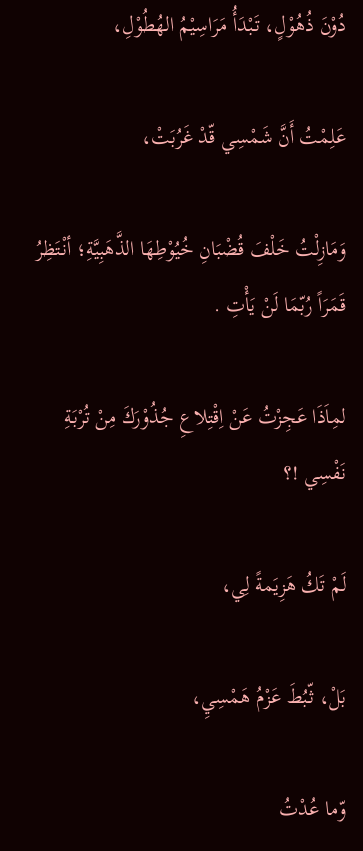دُوْنَ ذُهُوْلٍ، تَبْدَأُ مَرَاسِيْمُ الهُطُوْلِ،

عَلِمْتُ أَنَّ شَمْسِي قّدْ غَرُبَتْ،

وَمَازِلْتُ خَلْفَ قُضْبَانِ خُيُوْطِهَا الذَّهَبِيَّةِ؛ أنْتَظِرُ قَمَرَاً رُبّمَا لَنْ يَأْتِ .

لمِاَذَا عَجِزْتُ عَنْ اِقْتِلاعِ جُذُوْرَكَ مِنْ تُرْبَةِ نَفْسِي !؟

لَمْ تَكُ هَزِيَمةً لِي،

بَلْ، ثّبُطَ عَزْمُ هَمْسِيِ،

وّما عُدْتُ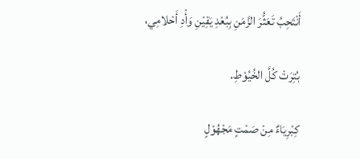أَنْتَحِبُ تَعَثُّرَ الزَّمَنِ بِبُعْدِ يَقِيْنِ وَأْدِ أَحْلامِي،

بُتِرَتْ كُلَّ الخُيُوْطِ.

كِبْرِيَاءٌ مِنْ صَمْتٍ مَجْهُوْلٍ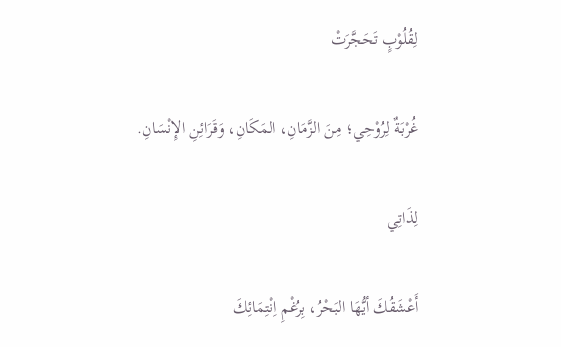لِقُلُوْبٍ تَحَجَّرَتْ

غُرْبَةٌ لِرُوْحِي؛ مِنَ الزَّمَانِ، المَكَانِ، وَقَرَائِنِ الإِنْسَانِ.

لِذَاتِي

أَعْشَقُكَ أيُّهَا البَحْرُ، بِرُغْمِ اِنْتِمَائِكَ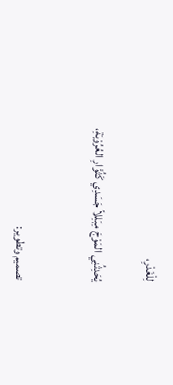لِلْغَدْرِ،

يُحَدِثُنِي المَوْجَ مِبَلِلاً جَسَدِي كَثُوَّارِ العُرُوْبَةِ،


تصميم وتطوير: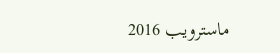ماسترويب 2016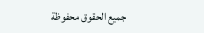جميع الحقوق محفوظة